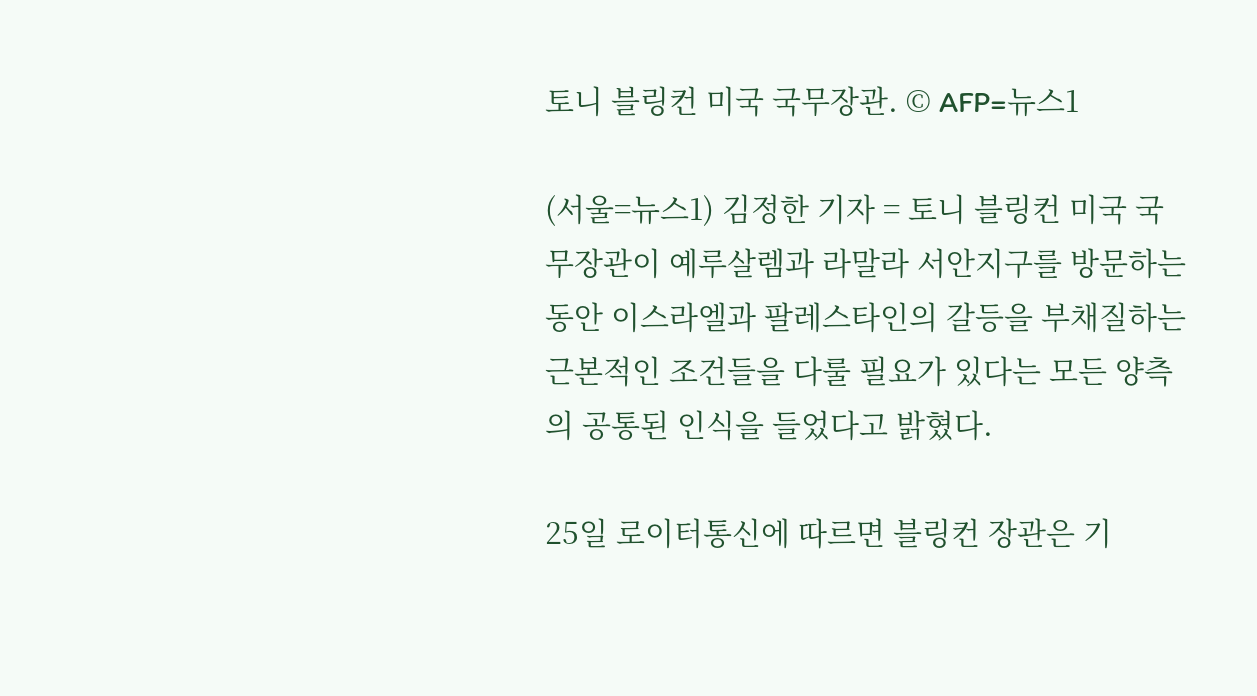토니 블링컨 미국 국무장관. © AFP=뉴스1

(서울=뉴스1) 김정한 기자 = 토니 블링컨 미국 국무장관이 예루살렘과 라말라 서안지구를 방문하는 동안 이스라엘과 팔레스타인의 갈등을 부채질하는 근본적인 조건들을 다룰 필요가 있다는 모든 양측의 공통된 인식을 들었다고 밝혔다.

25일 로이터통신에 따르면 블링컨 장관은 기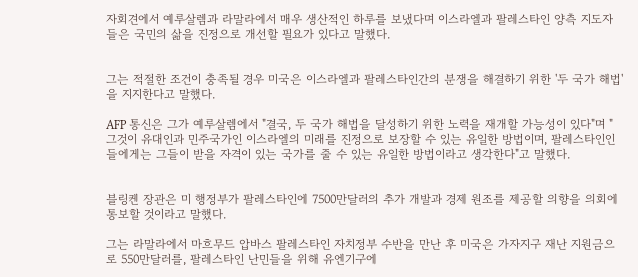자회견에서 예루살렘과 라말라에서 매우 생산적인 하루를 보냈다며 이스라엘과 팔레스타인 양측 지도자들은 국민의 삶을 진정으로 개선할 필요가 있다고 말했다.


그는 적절한 조건이 충족될 경우 미국은 이스라엘과 팔레스타인간의 분쟁을 해결하기 위한 '두 국가 해법'을 지지한다고 말했다.

AFP 통신은 그가 예루살렘에서 "결국, 두 국가 해법을 달성하기 위한 노력을 재개할 가능성이 있다"며 "그것이 유대인과 민주국가인 이스라엘의 미래를 진정으로 보장할 수 있는 유일한 방법이며, 팔레스타인인들에게는 그들이 받을 자격이 있는 국가를 줄 수 있는 유일한 방법이라고 생각한다"고 말했다.


블링켄 장관은 미 행정부가 팔레스타인에 7500만달러의 추가 개발과 경제 원조를 제공할 의향을 의회에 통보할 것이라고 말했다.

그는 라말라에서 마흐무드 압바스 팔레스타인 자치정부 수반을 만난 후 미국은 가자지구 재난 지원금으로 550만달러를, 팔레스타인 난민들을 위해 유엔기구에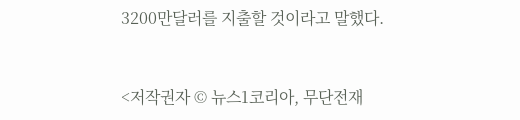3200만달러를 지출할 것이라고 말했다.


<저작권자 © 뉴스1코리아, 무단전재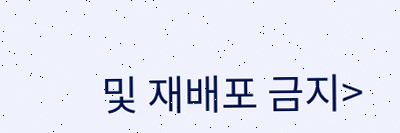및 재배포 금지>